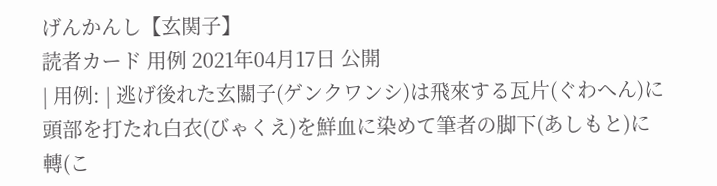げんかんし【玄関子】
読者カード 用例 2021年04月17日 公開
| 用例: | 逃げ後れた玄關子(ゲンクワンシ)は飛來する瓦片(ぐわへん)に頭部を打たれ白衣(びゃくえ)を鮮血に染めて筆者の脚下(あしもと)に轉(こ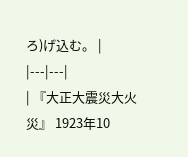ろ)げ込む。 |
|---|---|
| 『大正大震災大火災』 1923年10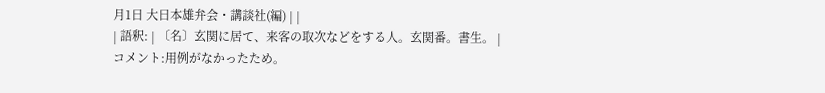月1日 大日本雄弁会・講談社(編) | |
| 語釈: | 〔名〕玄関に居て、来客の取次などをする人。玄関番。書生。 |
コメント:用例がなかったため。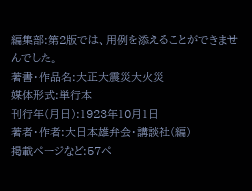編集部:第2版では、用例を添えることができませんでした。
著書・作品名:大正大震災大火災
媒体形式:単行本
刊行年(月日):1923年10月1日
著者・作者:大日本雄弁会・講談社(編)
掲載ページなど:57ペ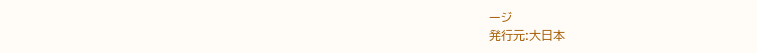ージ
発行元:大日本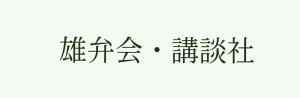雄弁会・講談社